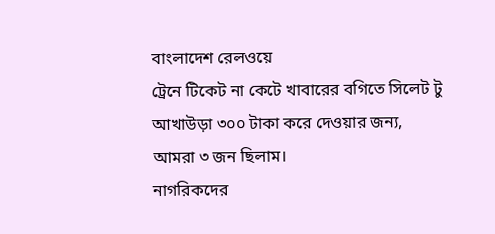বাংলাদেশ রেলওয়ে
ট্রেনে টিকেট না কেটে খাবারের বগিতে সিলেট টু আখাউড়া ৩০০ টাকা করে দেওয়ার জন্য, আমরা ৩ জন ছিলাম।
নাগরিকদের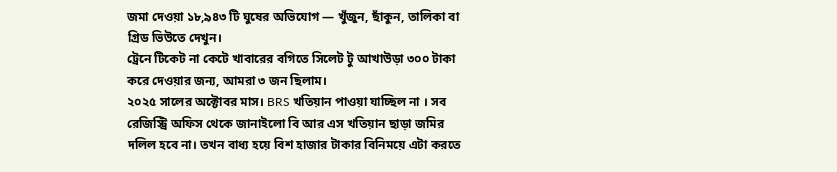জমা দেওয়া ১৮,৯৪৩ টি ঘুষের অভিযোগ — খুঁজুন, ছাঁকুন, তালিকা বা গ্রিড ভিউতে দেখুন।
ট্রেনে টিকেট না কেটে খাবারের বগিতে সিলেট টু আখাউড়া ৩০০ টাকা করে দেওয়ার জন্য, আমরা ৩ জন ছিলাম।
২০২৫ সালের অক্টোবর মাস। BRS খতিয়ান পাওয়া যাচ্ছিল না । সব রেজিস্ট্রি অফিস থেকে জানাইলো বি আর এস খতিয়ান ছাড়া জমির দলিল হবে না। তখন বাধ্য হয়ে বিশ হাজার টাকার বিনিময়ে এটা করতে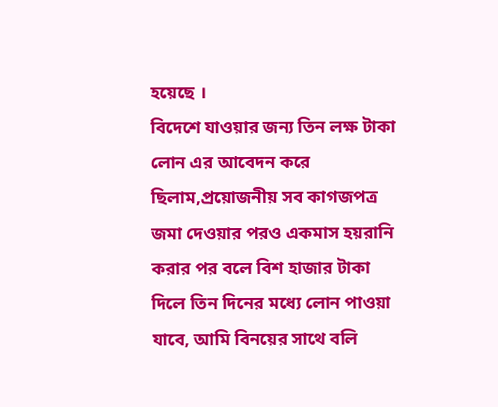হয়েছে ।
বিদেশে যাওয়ার জন্য তিন লক্ষ টাকা লোন এর আবেদন করে ছিলাম,প্রয়োজনীয় সব কাগজপত্র জমা দেওয়ার পরও একমাস হয়রানি করার পর বলে বিশ হাজার টাকা দিলে তিন দিনের মধ্যে লোন পাওয়া যাবে, আমি বিনয়ের সাথে বলি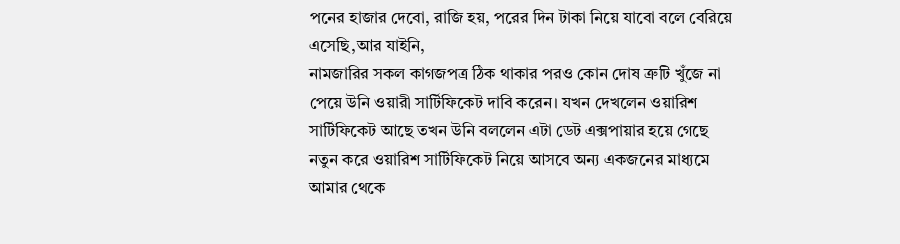পনের হাজার দেবো, রাজি হয়, পরের দিন টাকা নিয়ে যাবো বলে বেরিয়ে এসেছি,আর যাইনি,
নামজারির সকল কাগজপত্র ঠিক থাকার পরও কোন দোষ ত্রুটি খুঁজে না পেয়ে উনি ওয়ারী সার্টিফিকেট দাবি করেন। যখন দেখলেন ওয়ারিশ সার্টিফিকেট আছে তখন উনি বললেন এটা ডেট এক্সপায়ার হয়ে গেছে নতুন করে ওয়ারিশ সার্টিফিকেট নিয়ে আসবে অন্য একজনের মাধ্যমে আমার থেকে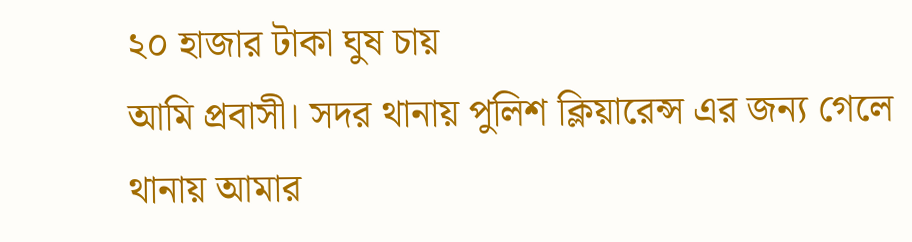২০ হাজার টাকা ঘুষ চায়
আমি প্রবাসী। সদর থানায় পুলিশ ক্লিয়ারেন্স এর জন্য গেলে থানায় আমার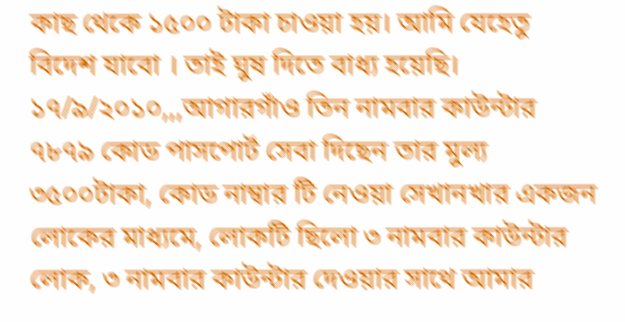কাছ থেকে ১৫০০ টাকা চাওয়া হয়। আমি যেহেতু বিদেশ যাবো । তাই ঘুষ দিতে বাধ্য হয়েছি।
১৭/৯/২০১০,,,আগারগাঁও তিন নামবার কাউন্টার ৭৮৭৯ কোড পাসপোর্ট সেবা দিছেন তার মুল্য ৩৫০০টাকা, কোড নাম্বার টি নেওয়া সেখানখার একজন লোকের মাধ্যমে, লোকটি ছিলো ৩ নামবার কাউন্টার লোক, ৩ নামবার কাউন্টার দেওয়ার সাথে আমার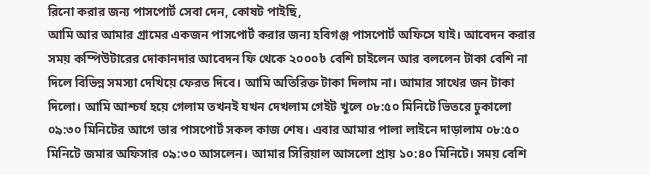রিনো করার জন্য পাসপোর্ট সেবা দেন, কোষট পাইছি,
আমি আর আমার গ্রামের একজন পাসপোর্ট করার জন্য হবিগঞ্জ পাসপোর্ট অফিসে যাই। আবেদন করার সময় কম্পিউটারের দোকানদার আবেদন ফি থেকে ২০০০৳ বেশি চাইলেন আর বললেন টাকা বেশি না দিলে বিভিন্ন সমস্যা দেখিয়ে ফেরত দিবে। আমি অতিরিক্ত টাকা দিলাম না। আমার সাথের জন টাকা দিলো। আমি আশ্চর্য হয়ে গেলাম তখনই যখন দেখলাম গেইট খুলে ০৮:৫০ মিনিটে ভিতরে ঢুকালো ০৯:৩০ মিনিটের আগে তার পাসপোর্ট সকল কাজ শেষ। এবার আমার পালা লাইনে দাড়ালাম ০৮:৫০ মিনিটে জমার অফিসার ০৯:৩০ আসলেন। আমার সিরিয়াল আসলো প্রায় ১০:৪০ মিনিটে। সময় বেশি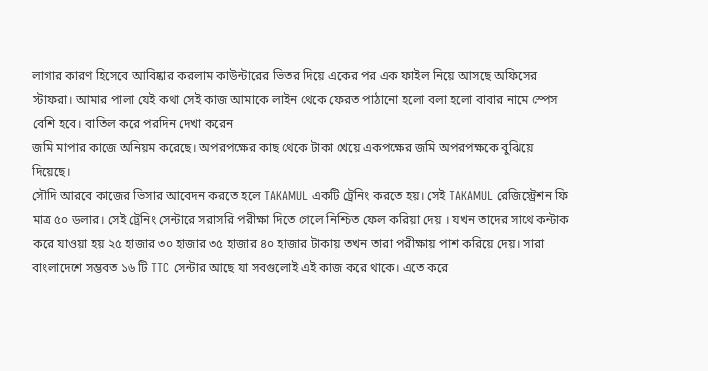লাগার কারণ হিসেবে আবিষ্কার করলাম কাউন্টারের ভিতর দিয়ে একের পর এক ফাইল নিয়ে আসছে অফিসের স্টাফরা। আমার পালা যেই কথা সেই কাজ আমাকে লাইন থেকে ফেরত পাঠানো হলো বলা হলো বাবার নামে স্পেস বেশি হবে। বাতিল করে পরদিন দেখা করেন
জমি মাপার কাজে অনিয়ম করেছে। অপরপক্ষের কাছ থেকে টাকা খেয়ে একপক্ষের জমি অপরপক্ষকে বুঝিয়ে দিয়েছে।
সৌদি আরবে কাজের ভিসার আবেদন করতে হলে TAKAMUL একটি ট্রেনিং করতে হয়। সেই TAKAMUL রেজিস্ট্রেশন ফি মাত্র ৫০ ডলার। সেই ট্রেনিং সেন্টারে সরাসরি পরীক্ষা দিতে গেলে নিশ্চিত ফেল করিয়া দেয় । যখন তাদের সাথে কন্টাক করে যাওয়া হয় ২৫ হাজার ৩০ হাজার ৩৫ হাজার ৪০ হাজার টাকায় তখন তারা পরীক্ষায় পাশ করিয়ে দেয়। সারা বাংলাদেশে সম্ভবত ১৬ টি TTC সেন্টার আছে যা সবগুলোই এই কাজ করে থাকে। এতে করে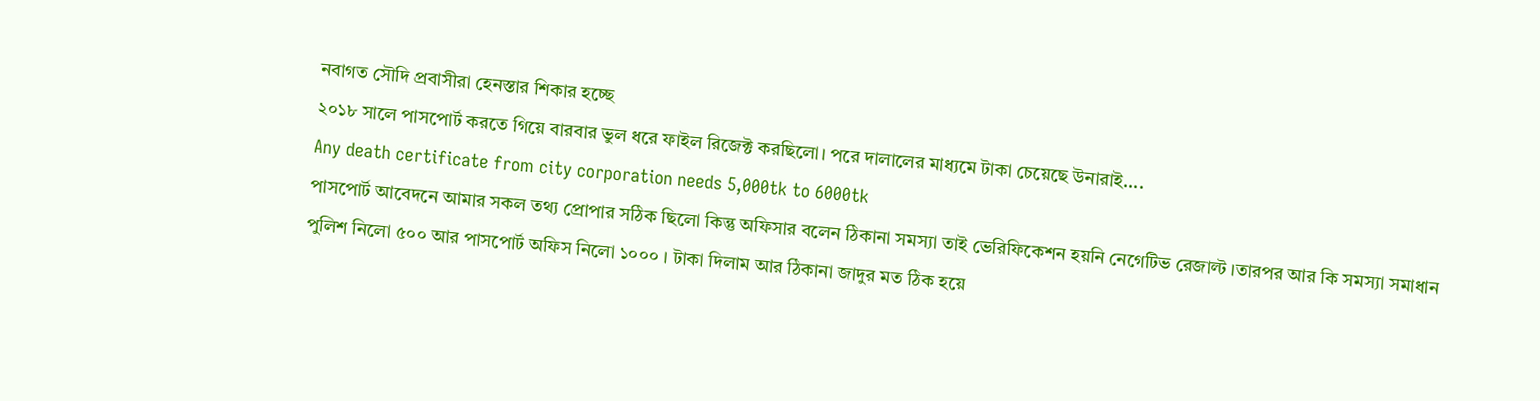নবাগত সৌদি প্রবাসীরা হেনস্তার শিকার হচ্ছে
২০১৮ সালে পাসপোর্ট করতে গিয়ে বারবার ভুল ধরে ফাইল রিজেক্ট করছিলো। পরে দালালের মাধ্যমে টাকা চেয়েছে উনারাই....
Any death certificate from city corporation needs 5,000tk to 6000tk
পাসপোর্ট আবেদনে আমার সকল তথ্য প্রোপার সঠিক ছিলো কিন্তু অফিসার বলেন ঠিকানা সমস্যা তাই ভেরিফিকেশন হয়নি নেগেটিভ রেজাল্ট ।তারপর আর কি সমস্যা সমাধান পুলিশ নিলো ৫০০ আর পাসপোর্ট অফিস নিলো ১০০০ । টাকা দিলাম আর ঠিকানা জাদুর মত ঠিক হয়ে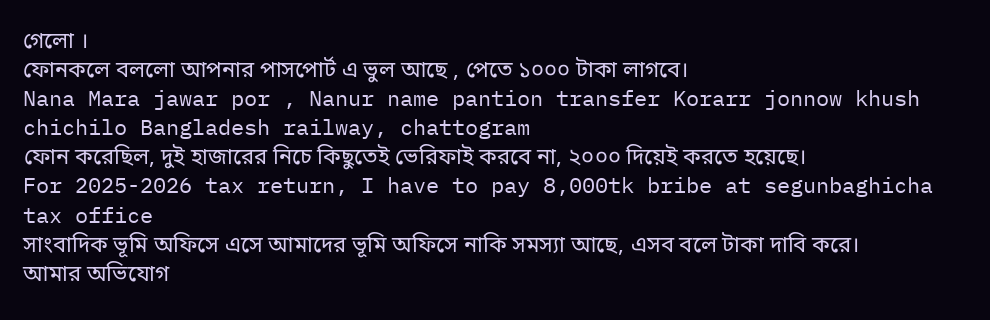গেলো ।
ফোনকলে বললো আপনার পাসপোর্ট এ ভুল আছে , পেতে ১০০০ টাকা লাগবে।
Nana Mara jawar por , Nanur name pantion transfer Korarr jonnow khush chichilo Bangladesh railway, chattogram
ফোন করেছিল, দুই হাজারের নিচে কিছুতেই ভেরিফাই করবে না, ২০০০ দিয়েই করতে হয়েছে।
For 2025-2026 tax return, I have to pay 8,000tk bribe at segunbaghicha tax office
সাংবাদিক ভূমি অফিসে এসে আমাদের ভূমি অফিসে নাকি সমস্যা আছে, এসব বলে টাকা দাবি করে।
আমার অভিযোগ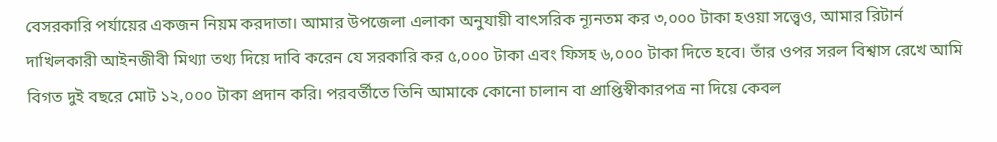বেসরকারি পর্যায়ের একজন নিয়ম করদাতা। আমার উপজেলা এলাকা অনুযায়ী বাৎসরিক ন্যূনতম কর ৩,০০০ টাকা হওয়া সত্ত্বেও, আমার রিটার্ন দাখিলকারী আইনজীবী মিথ্যা তথ্য দিয়ে দাবি করেন যে সরকারি কর ৫,০০০ টাকা এবং ফিসহ ৬,০০০ টাকা দিতে হবে। তাঁর ওপর সরল বিশ্বাস রেখে আমি বিগত দুই বছরে মোট ১২,০০০ টাকা প্রদান করি। পরবর্তীতে তিনি আমাকে কোনো চালান বা প্রাপ্তিস্বীকারপত্র না দিয়ে কেবল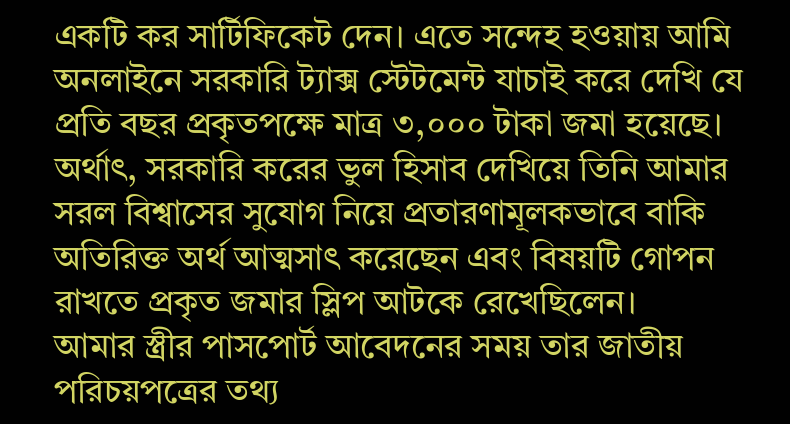একটি কর সার্টিফিকেট দেন। এতে সন্দেহ হওয়ায় আমি অনলাইনে সরকারি ট্যাক্স স্টেটমেন্ট যাচাই করে দেখি যে প্রতি বছর প্রকৃতপক্ষে মাত্র ৩,০০০ টাকা জমা হয়েছে। অর্থাৎ, সরকারি করের ভুল হিসাব দেখিয়ে তিনি আমার সরল বিশ্বাসের সুযোগ নিয়ে প্রতারণামূলকভাবে বাকি অতিরিক্ত অর্থ আত্মসাৎ করেছেন এবং বিষয়টি গোপন রাখতে প্রকৃত জমার স্লিপ আটকে রেখেছিলেন।
আমার স্ত্রীর পাসপোর্ট আবেদনের সময় তার জাতীয় পরিচয়পত্রের তথ্য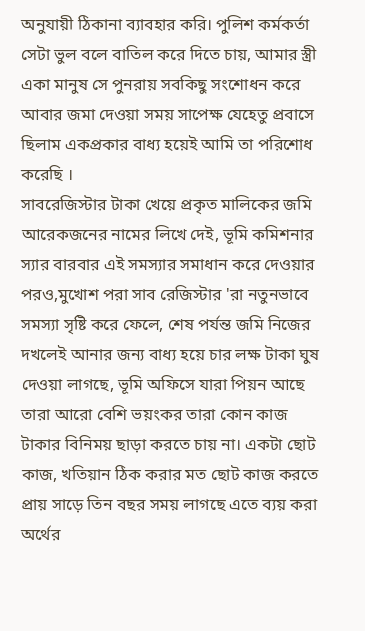অনুযায়ী ঠিকানা ব্যাবহার করি। পুলিশ কর্মকর্তা সেটা ভুল বলে বাতিল করে দিতে চায়, আমার স্ত্রী একা মানুষ সে পুনরায় সবকিছু সংশোধন করে আবার জমা দেওয়া সময় সাপেক্ষ যেহেতু প্রবাসে ছিলাম একপ্রকার বাধ্য হয়েই আমি তা পরিশোধ করেছি ।
সাবরেজিস্টার টাকা খেয়ে প্রকৃত মালিকের জমি আরেকজনের নামের লিখে দেই, ভূমি কমিশনার স্যার বারবার এই সমস্যার সমাধান করে দেওয়ার পরও,মুখোশ পরা সাব রেজিস্টার 'রা নতুনভাবে সমস্যা সৃষ্টি করে ফেলে, শেষ পর্যন্ত জমি নিজের দখলেই আনার জন্য বাধ্য হয়ে চার লক্ষ টাকা ঘুষ দেওয়া লাগছে, ভূমি অফিসে যারা পিয়ন আছে তারা আরো বেশি ভয়ংকর তারা কোন কাজ টাকার বিনিময় ছাড়া করতে চায় না। একটা ছোট কাজ, খতিয়ান ঠিক করার মত ছোট কাজ করতে প্রায় সাড়ে তিন বছর সময় লাগছে এতে ব্যয় করা অর্থের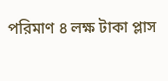পরিমাণ ৪ লক্ষ টাকা প্লাস